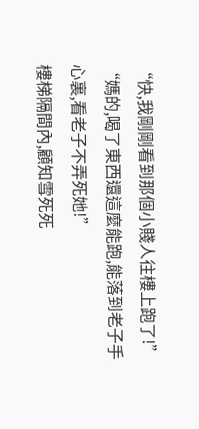“快,我剛剛看到那個小賤人往樓上跑了!”
“媽的,喝了東西還這麼能跑,能落到老子手心裏,看老子不弄死她!”
樓梯隔間內,顧知雪死死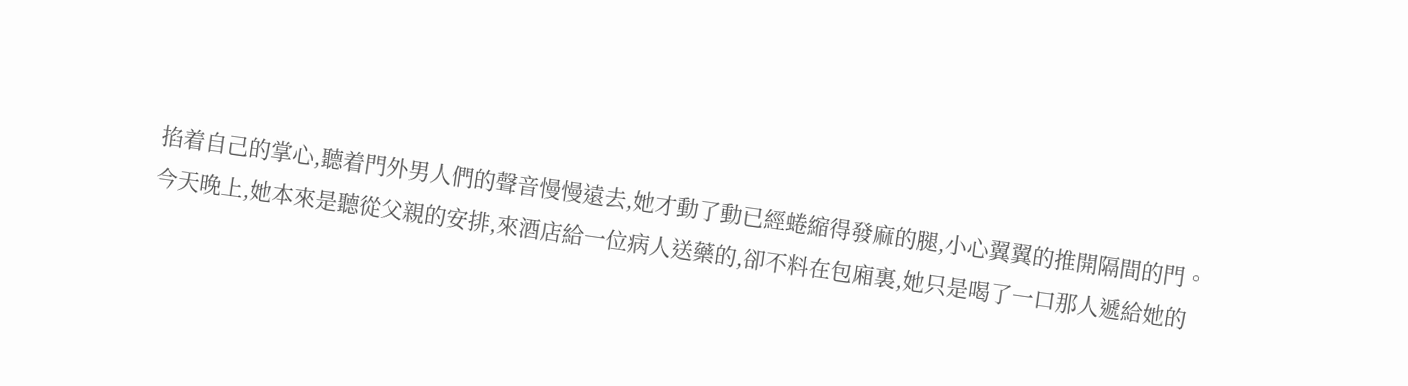掐着自己的掌心,聽着門外男人們的聲音慢慢遠去,她才動了動已經蜷縮得發麻的腿,小心翼翼的推開隔間的門。
今天晚上,她本來是聽從父親的安排,來酒店給一位病人送藥的,卻不料在包廂裏,她只是喝了一口那人遞給她的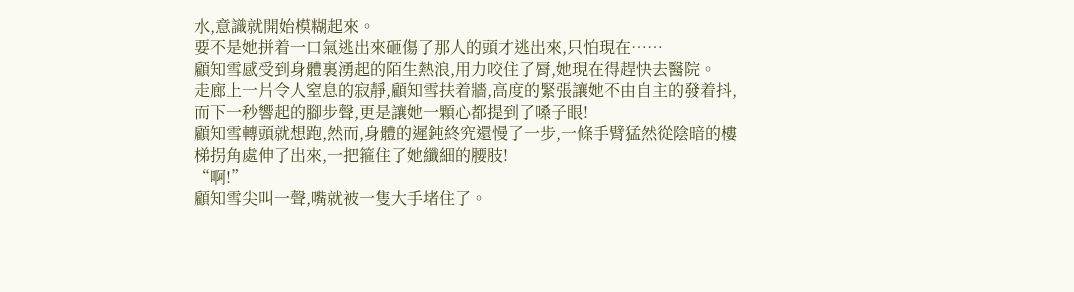水,意識就開始模糊起來。
要不是她拼着一口氣逃出來砸傷了那人的頭才逃出來,只怕現在……
顧知雪感受到身體裏湧起的陌生熱浪,用力咬住了脣,她現在得趕快去醫院。
走廊上一片令人窒息的寂靜,顧知雪扶着牆,高度的緊張讓她不由自主的發着抖,而下一秒響起的腳步聲,更是讓她一顆心都提到了嗓子眼!
顧知雪轉頭就想跑,然而,身體的遲鈍終究還慢了一步,一條手臂猛然從陰暗的樓梯拐角處伸了出來,一把箍住了她纖細的腰肢!
“啊!”
顧知雪尖叫一聲,嘴就被一隻大手堵住了。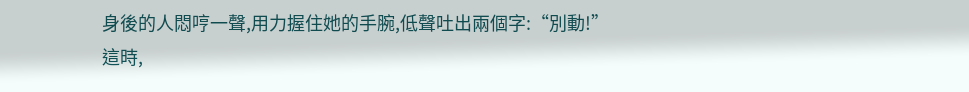身後的人悶哼一聲,用力握住她的手腕,低聲吐出兩個字:“別動!”
這時,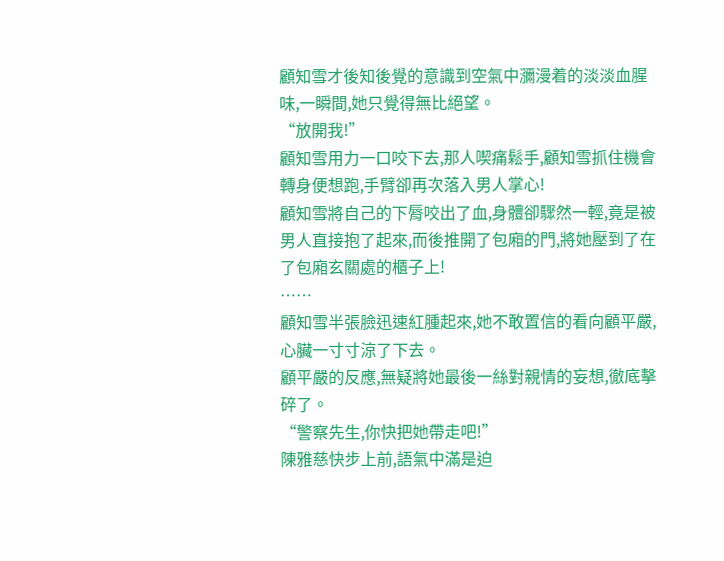顧知雪才後知後覺的意識到空氣中瀰漫着的淡淡血腥味,一瞬間,她只覺得無比絕望。
“放開我!”
顧知雪用力一口咬下去,那人喫痛鬆手,顧知雪抓住機會轉身便想跑,手臂卻再次落入男人掌心!
顧知雪將自己的下脣咬出了血,身體卻驟然一輕,竟是被男人直接抱了起來,而後推開了包廂的門,將她壓到了在了包廂玄關處的櫃子上!
……
顧知雪半張臉迅速紅腫起來,她不敢置信的看向顧平嚴,心臟一寸寸涼了下去。
顧平嚴的反應,無疑將她最後一絲對親情的妄想,徹底擊碎了。
“警察先生,你快把她帶走吧!”
陳雅慈快步上前,語氣中滿是迫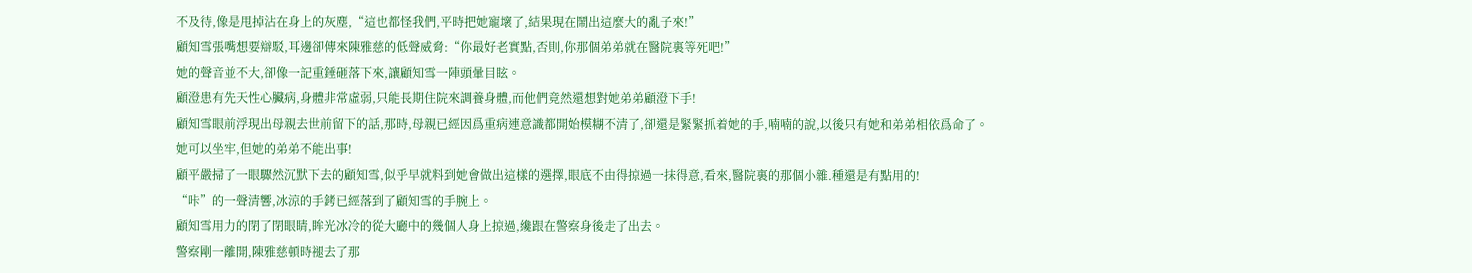不及待,像是甩掉沾在身上的灰塵,“這也都怪我們,平時把她寵壞了,結果現在鬧出這麼大的亂子來!”
顧知雪張嘴想要辯駁,耳邊卻傳來陳雅慈的低聲威脅:“你最好老實點,否則,你那個弟弟就在醫院裏等死吧!”
她的聲音並不大,卻像一記重錘砸落下來,讓顧知雪一陣頭暈目眩。
顧澄患有先天性心臟病,身體非常虛弱,只能長期住院來調養身體,而他們竟然還想對她弟弟顧澄下手!
顧知雪眼前浮現出母親去世前留下的話,那時,母親已經因爲重病連意識都開始模糊不清了,卻還是緊緊抓着她的手,喃喃的說,以後只有她和弟弟相依爲命了。
她可以坐牢,但她的弟弟不能出事!
顧平嚴掃了一眼驟然沉默下去的顧知雪,似乎早就料到她會做出這樣的選擇,眼底不由得掠過一抹得意,看來,醫院裏的那個小雜.種還是有點用的!
“咔”的一聲清響,冰涼的手銬已經落到了顧知雪的手腕上。
顧知雪用力的閉了閉眼睛,眸光冰冷的從大廳中的幾個人身上掠過,纔跟在警察身後走了出去。
警察剛一離開,陳雅慈頓時褪去了那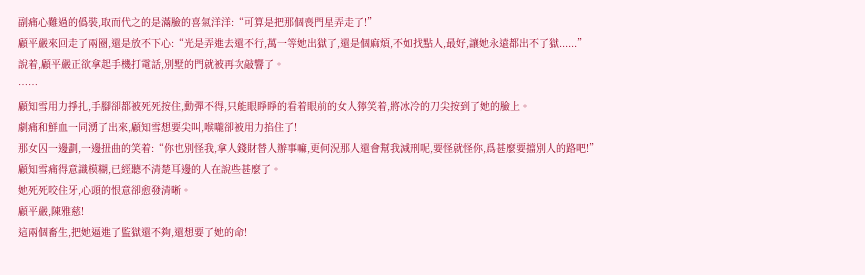副痛心難過的僞裝,取而代之的是滿臉的喜氣洋洋:“可算是把那個喪門星弄走了!”
顧平嚴來回走了兩圈,還是放不下心:“光是弄進去還不行,萬一等她出獄了,還是個麻煩,不如找點人,最好,讓她永遠都出不了獄......”
說着,顧平嚴正欲拿起手機打電話,別墅的門就被再次敲響了。
……
顧知雪用力掙扎,手腳卻都被死死按住,動彈不得,只能眼睜睜的看着眼前的女人獰笑着,將冰冷的刀尖按到了她的臉上。
劇痛和鮮血一同湧了出來,顧知雪想要尖叫,喉嚨卻被用力掐住了!
那女囚一邊劃,一邊扭曲的笑着:“你也別怪我,拿人錢財替人辦事嘛,更何況那人還會幫我減刑呢,要怪就怪你,爲甚麼要擋別人的路吧!”
顧知雪痛得意識模糊,已經聽不清楚耳邊的人在說些甚麼了。
她死死咬住牙,心頭的恨意卻愈發清晰。
顧平嚴,陳雅慈!
這兩個畜生,把她逼進了監獄還不夠,還想要了她的命!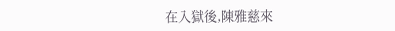在入獄後,陳雅慈來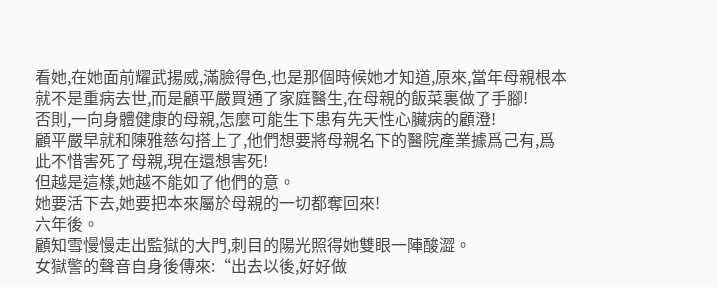看她,在她面前耀武揚威,滿臉得色,也是那個時候她才知道,原來,當年母親根本就不是重病去世,而是顧平嚴買通了家庭醫生,在母親的飯菜裏做了手腳!
否則,一向身體健康的母親,怎麼可能生下患有先天性心臟病的顧澄!
顧平嚴早就和陳雅慈勾搭上了,他們想要將母親名下的醫院產業據爲己有,爲此不惜害死了母親,現在還想害死!
但越是這樣,她越不能如了他們的意。
她要活下去,她要把本來屬於母親的一切都奪回來!
六年後。
顧知雪慢慢走出監獄的大門,刺目的陽光照得她雙眼一陣酸澀。
女獄警的聲音自身後傳來:“出去以後,好好做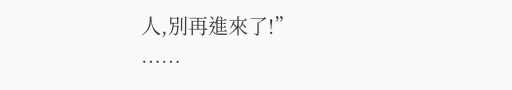人,別再進來了!”
……